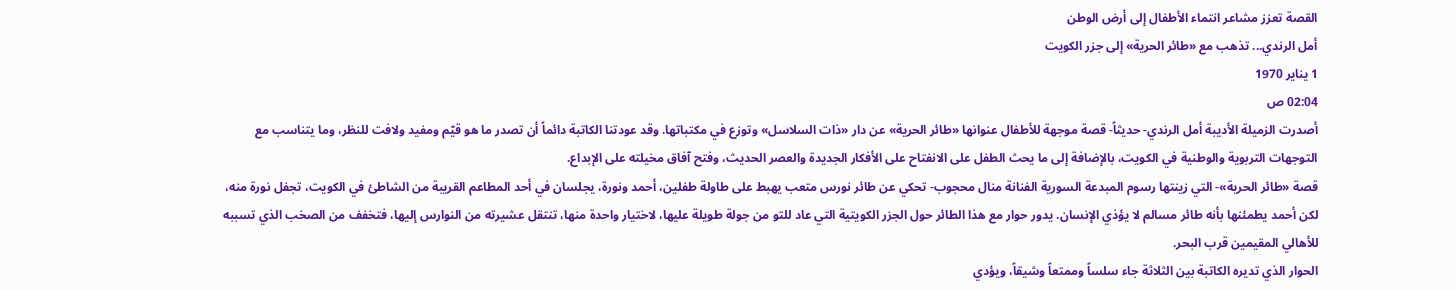القصة تعزز مشاعر انتماء الأطفال إلى أرض الوطن
أمل الرندي... تذهب مع «طائر الحرية» إلى جزر الكويت
1 يناير 1970
02:04 ص
أصدرت الزميلة الأديبة أمل الرندي- حديثاً- قصة موجهة للأطفال عنوانها «طائر الحرية» عن دار «ذات السلاسل» وتوزع في مكتباتها. وقد عودتنا الكاتبة دائماً أن تصدر ما هو قيّم ومفيد ولافت للنظر، وما يتناسب مع التوجهات التربوية والوطنية في الكويت، بالإضافة إلى ما يحث الطفل على الانفتاح على الأفكار الجديدة والعصر الحديث، وفتح آفاق مخيلته على الإبداع.
قصة «طائر الحرية»- التي زينتها رسوم المبدعة السورية الفنانة منال محجوب- تحكي عن طائر نورس متعب يهبط على طاولة طفلين، أحمد ونورة، يجلسان في أحد المطاعم القريبة من الشاطئ في الكويت، تجفل نورة منه، لكن أحمد يطمئنها بأنه طائر مسالم لا يؤذي الإنسان. يدور حوار مع هذا الطائر حول الجزر الكويتية التي عاد للتو من جولة طويلة عليها، لاختيار واحدة منها، تنتقل عشيرته من النوارس إليها، فتخفف من الصخب الذي تسببه للأهالي المقيمين قرب البحر.
الحوار الذي تديره الكاتبة بين الثلاثة جاء سلساً وممتعاً وشيقاً، ويؤدي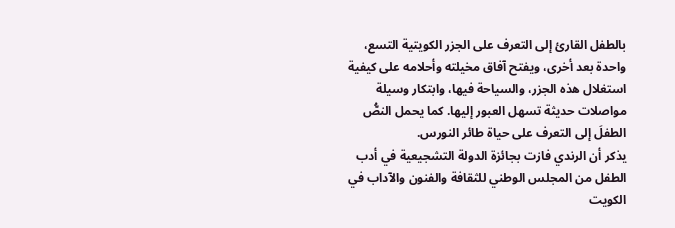بالطفل القارئ إلى التعرف على الجزر الكويتية التسع، واحدة بعد أخرى، ويفتح آفاق مخيلته وأحلامه على كيفية استغلال هذه الجزر، والسياحة فيها، وابتكار وسيلة مواصلات حديثة تسهل العبور إليها. كما يحمل النصُّ الطفلَ إلى التعرف على حياة طائر النورس.
يذكر أن الرندي فازت بجائزة الدولة التشجيعية في أدب الطفل من المجلس الوطني للثقافة والفنون والآداب في الكويت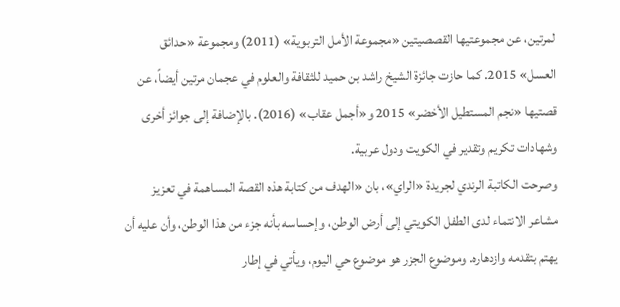لمرتين، عن مجموعتيها القصصيتين «مجموعة الأمل التربوية» (2011) ومجموعة «حدائق العسل» 2015. كما حازت جائزة الشيخ راشد بن حميد للثقافة والعلوم في عجمان مرتين أيضاً، عن قصتيها «نجم المستطيل الأخضر» 2015 و«أجمل عقاب» (2016). بالإضافة إلى جوائز أخرى وشهادات تكريم وتقدير في الكويت ودول عربية.
وصرحت الكاتبة الرندي لجريدة «الراي»، بان «الهدف من كتابة هذه القصة المساهمة في تعزيز مشاعر الانتماء لدى الطفل الكويتي إلى أرض الوطن، وإحساسه بأنه جزء من هذا الوطن، وأن عليه أن يهتم بتقدمه وازدهاره. وموضوع الجزر هو موضوع حي اليوم، ويأتي في إطار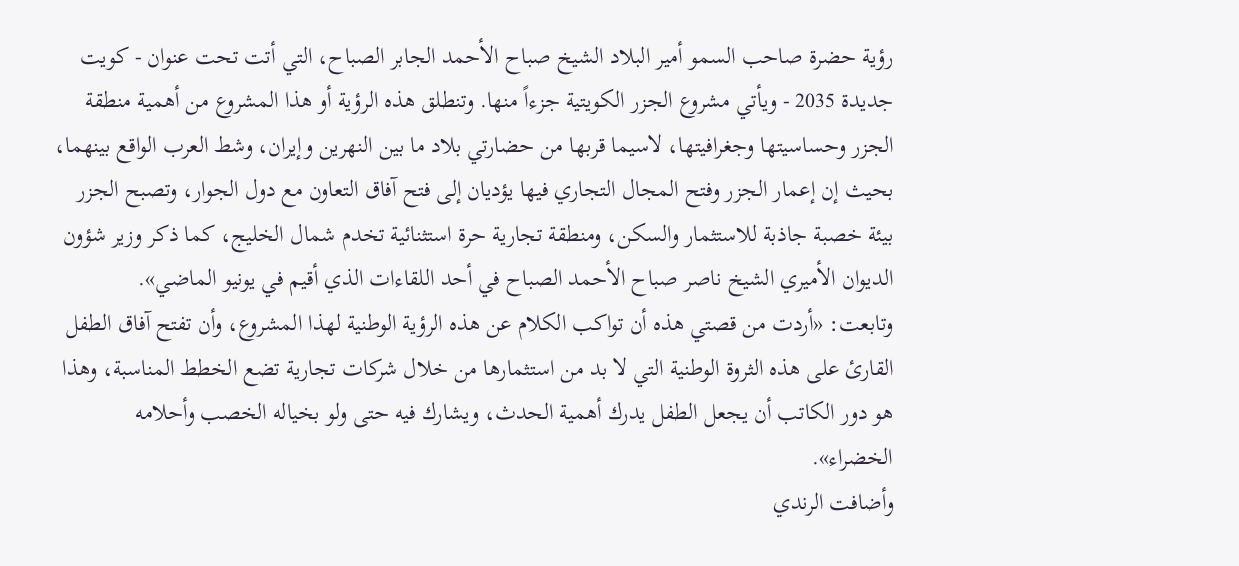رؤية حضرة صاحب السمو أمير البلاد الشيخ صباح الأحمد الجابر الصباح، التي أتت تحت عنوان - كويت جديدة 2035 - ويأتي مشروع الجزر الكويتية جزءاً منها. وتنطلق هذه الرؤية أو هذا المشروع من أهمية منطقة الجزر وحساسيتها وجغرافيتها، لاسيما قربها من حضارتي بلاد ما بين النهرين وإيران، وشط العرب الواقع بينهما، بحيث إن إعمار الجزر وفتح المجال التجاري فيها يؤديان إلى فتح آفاق التعاون مع دول الجوار، وتصبح الجزر بيئة خصبة جاذبة للاستثمار والسكن، ومنطقة تجارية حرة استثنائية تخدم شمال الخليج، كما ذكر وزير شؤون الديوان الأميري الشيخ ناصر صباح الأحمد الصباح في أحد اللقاءات الذي أقيم في يونيو الماضي».
وتابعت: «أردت من قصتي هذه أن تواكب الكلام عن هذه الرؤية الوطنية لهذا المشروع، وأن تفتح آفاق الطفل القارئ على هذه الثروة الوطنية التي لا بد من استثمارها من خلال شركات تجارية تضع الخطط المناسبة، وهذا هو دور الكاتب أن يجعل الطفل يدرك أهمية الحدث، ويشارك فيه حتى ولو بخياله الخصب وأحلامه الخضراء».
وأضافت الرندي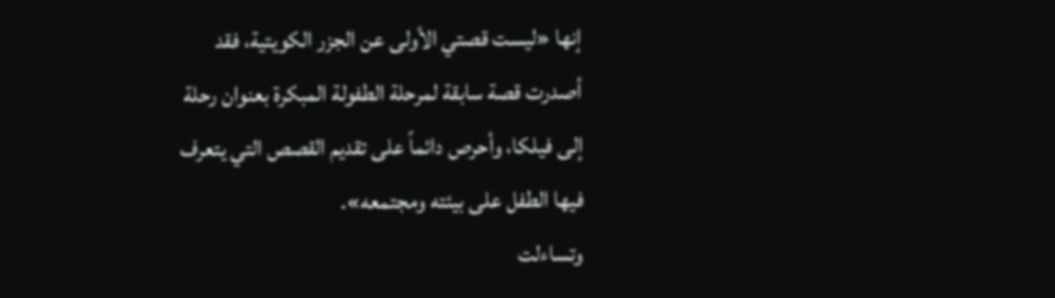إنها «ليست قصتي الأولى عن الجزر الكويتية، فقد أصدرت قصة سابقة لمرحلة الطفولة المبكرة بعنوان رحلة إلى فيلكا، وأحرص دائماً على تقديم القصص التي يتعرف فيها الطفل على بيئته ومجتمعه».
وتساءلت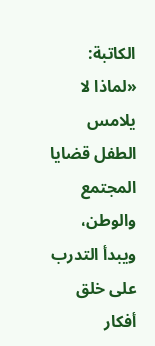الكاتبة: «لماذا لا يلامس الطفل قضايا المجتمع والوطن، ويبدأ التدرب على خلق أفكار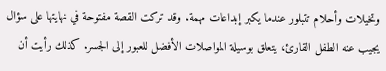وتخيلات وأحلام تتبلور عندما يكبر إبداعات مهمة. وقد تركت القصة مفتوحة في نهايتها على سؤال يجيب عنه الطفل القارئ، يتعلق بوسيلة المواصلات الأفضل للعبور إلى الجسر. كذلك رأيت أن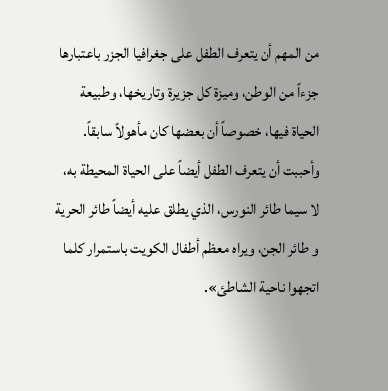من المهم أن يتعرف الطفل على جغرافيا الجزر باعتبارها جزءاً من الوطن، وميزة كل جزيرة وتاريخها، وطبيعة الحياة فيها، خصوصاً أن بعضها كان مأهولاً سابقاً. وأحببت أن يتعرف الطفل أيضاً على الحياة المحيطة به، لا سيما طائر النورس، الذي يطلق عليه أيضاً طائر الحرية و طائر الجن، ويراه معظم أطفال الكويت باستمرار كلما اتجهوا ناحية الشاطئ».